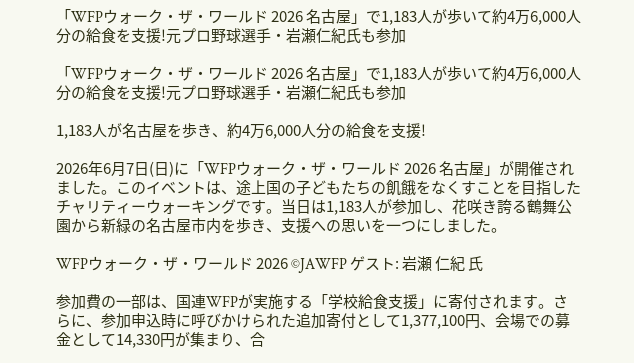「WFPウォーク・ザ・ワールド 2026 名古屋」で1,183人が歩いて約4万6,000人分の給食を支援!元プロ野球選手・岩瀬仁紀氏も参加

「WFPウォーク・ザ・ワールド 2026 名古屋」で1,183人が歩いて約4万6,000人分の給食を支援!元プロ野球選手・岩瀬仁紀氏も参加

1,183人が名古屋を歩き、約4万6,000人分の給食を支援!

2026年6月7日(日)に「WFPウォーク・ザ・ワールド 2026 名古屋」が開催されました。このイベントは、途上国の子どもたちの飢餓をなくすことを目指したチャリティーウォーキングです。当日は1,183人が参加し、花咲き誇る鶴舞公園から新緑の名古屋市内を歩き、支援への思いを一つにしました。

WFPウォーク・ザ・ワールド 2026 ©JAWFP ゲスト: 岩瀬 仁紀 氏

参加費の一部は、国連WFPが実施する「学校給食支援」に寄付されます。さらに、参加申込時に呼びかけられた追加寄付として1,377,100円、会場での募金として14,330円が集まり、合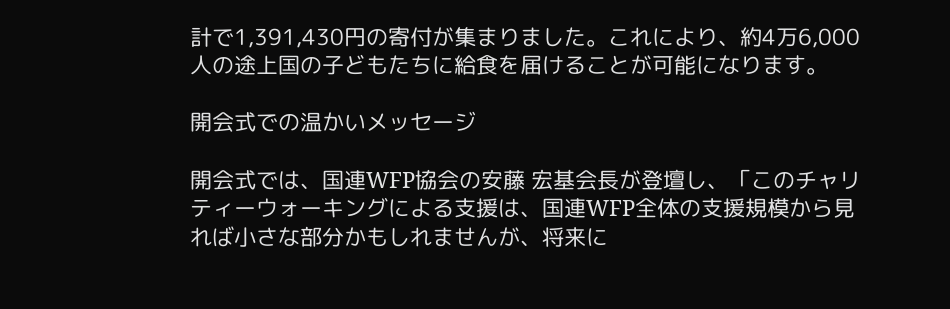計で1,391,430円の寄付が集まりました。これにより、約4万6,000人の途上国の子どもたちに給食を届けることが可能になります。

開会式での温かいメッセージ

開会式では、国連WFP協会の安藤 宏基会長が登壇し、「このチャリティーウォーキングによる支援は、国連WFP全体の支援規模から見れば小さな部分かもしれませんが、将来に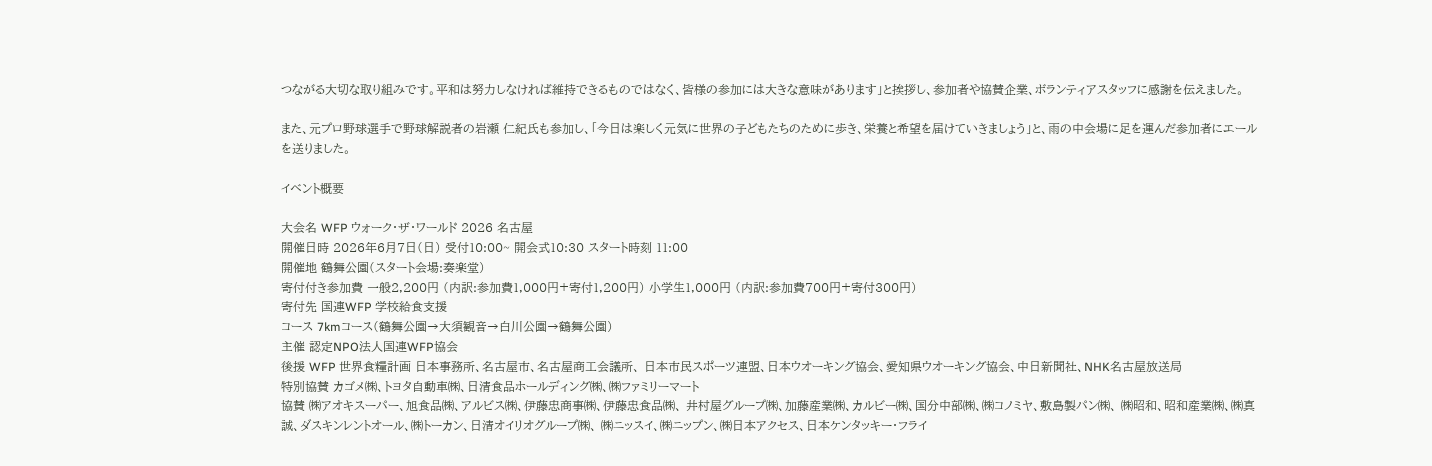つながる大切な取り組みです。平和は努力しなければ維持できるものではなく、皆様の参加には大きな意味があります」と挨拶し、参加者や協賛企業、ボランティアスタッフに感謝を伝えました。

また、元プロ野球選手で野球解説者の岩瀬 仁紀氏も参加し、「今日は楽しく元気に世界の子どもたちのために歩き、栄養と希望を届けていきましょう」と、雨の中会場に足を運んだ参加者にエールを送りました。

イベント概要

大会名 WFP ウォーク・ザ・ワールド 2026 名古屋
開催日時 2026年6月7日(日) 受付10:00~ 開会式10:30 スタート時刻 11:00
開催地 鶴舞公園(スタート会場:奏楽堂)
寄付付き参加費 一般2,200円 (内訳:参加費1,000円+寄付1,200円) 小学生1,000円 (内訳:参加費700円+寄付300円)
寄付先 国連WFP 学校給食支援
コース 7kmコース(鶴舞公園→大須観音→白川公園→鶴舞公園)
主催 認定NPO法人国連WFP協会
後援 WFP 世界食糧計画 日本事務所、名古屋市、名古屋商工会議所、 日本市民スポーツ連盟、日本ウオーキング協会、愛知県ウオーキング協会、中日新聞社、NHK名古屋放送局
特別協賛 カゴメ㈱、トヨタ自動車㈱、日清食品ホールディング㈱、㈱ファミリーマート
協賛 ㈱アオキスーパー、旭食品㈱、アルビス㈱、伊藤忠商事㈱、伊藤忠食品㈱、 井村屋グループ㈱、加藤産業㈱、カルビー㈱、国分中部㈱、㈱コノミヤ、敷島製パン㈱、 ㈱昭和、昭和産業㈱、㈱真誠、ダスキンレントオール、㈱トーカン、日清オイリオグループ㈱、 ㈱ニッスイ、㈱ニップン、㈱日本アクセス、日本ケンタッキー・フライ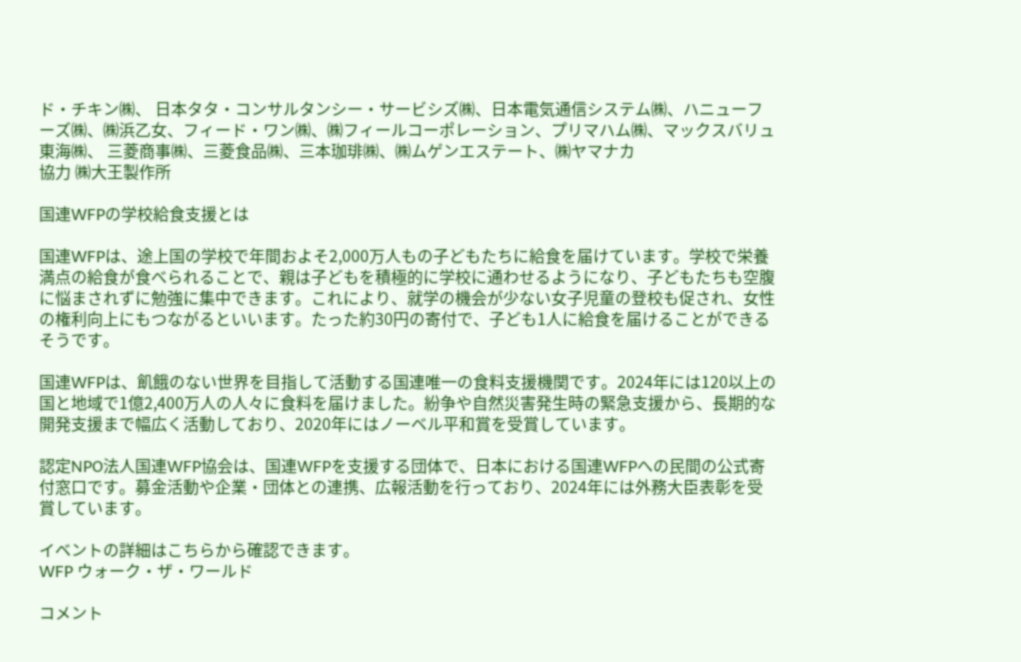ド・チキン㈱、 日本タタ・コンサルタンシー・サービシズ㈱、日本電気通信システム㈱、ハニューフーズ㈱、㈱浜乙女、フィード・ワン㈱、㈱フィールコーポレーション、プリマハム㈱、マックスバリュ東海㈱、 三菱商事㈱、三菱食品㈱、三本珈琲㈱、㈱ムゲンエステート、㈱ヤマナカ
協力 ㈱大王製作所

国連WFPの学校給食支援とは

国連WFPは、途上国の学校で年間およそ2,000万人もの子どもたちに給食を届けています。学校で栄養満点の給食が食べられることで、親は子どもを積極的に学校に通わせるようになり、子どもたちも空腹に悩まされずに勉強に集中できます。これにより、就学の機会が少ない女子児童の登校も促され、女性の権利向上にもつながるといいます。たった約30円の寄付で、子ども1人に給食を届けることができるそうです。

国連WFPは、飢餓のない世界を目指して活動する国連唯一の食料支援機関です。2024年には120以上の国と地域で1億2,400万人の人々に食料を届けました。紛争や自然災害発生時の緊急支援から、長期的な開発支援まで幅広く活動しており、2020年にはノーベル平和賞を受賞しています。

認定NPO法人国連WFP協会は、国連WFPを支援する団体で、日本における国連WFPへの民間の公式寄付窓口です。募金活動や企業・団体との連携、広報活動を行っており、2024年には外務大臣表彰を受賞しています。

イベントの詳細はこちらから確認できます。
WFP ウォーク・ザ・ワールド

コメント